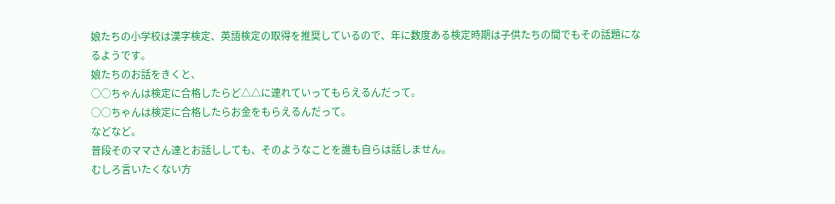娘たちの小学校は漢字検定、英語検定の取得を推奨しているので、年に数度ある検定時期は子供たちの間でもその話題になるようです。
娘たちのお話をきくと、
○○ちゃんは検定に合格したらど△△に連れていってもらえるんだって。
○○ちゃんは検定に合格したらお金をもらえるんだって。
などなど。
普段そのママさん達とお話ししても、そのようなことを誰も自らは話しません。
むしろ言いたくない方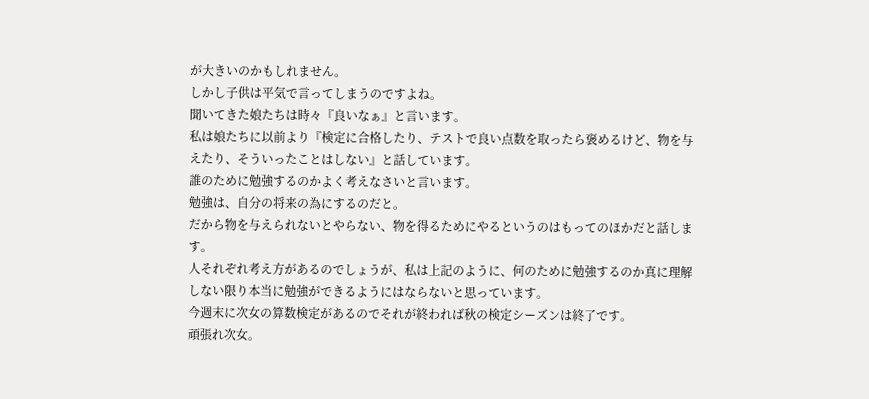が大きいのかもしれません。
しかし子供は平気で言ってしまうのですよね。
聞いてきた娘たちは時々『良いなぁ』と言います。
私は娘たちに以前より『検定に合格したり、テストで良い点数を取ったら褒めるけど、物を与えたり、そういったことはしない』と話しています。
誰のために勉強するのかよく考えなさいと言います。
勉強は、自分の将来の為にするのだと。
だから物を与えられないとやらない、物を得るためにやるというのはもってのほかだと話します。
人それぞれ考え方があるのでしょうが、私は上記のように、何のために勉強するのか真に理解しない限り本当に勉強ができるようにはならないと思っています。
今週末に次女の算数検定があるのでそれが終われば秋の検定シーズンは終了です。
頑張れ次女。